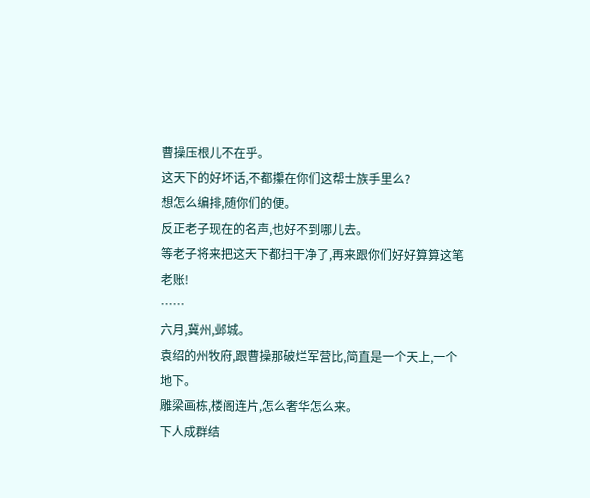曹操压根儿不在乎。
这天下的好坏话,不都攥在你们这帮士族手里么?
想怎么编排,随你们的便。
反正老子现在的名声,也好不到哪儿去。
等老子将来把这天下都扫干净了,再来跟你们好好算算这笔老账!
……
六月,冀州,邺城。
袁绍的州牧府,跟曹操那破烂军营比,简直是一个天上,一个地下。
雕梁画栋,楼阁连片,怎么奢华怎么来。
下人成群结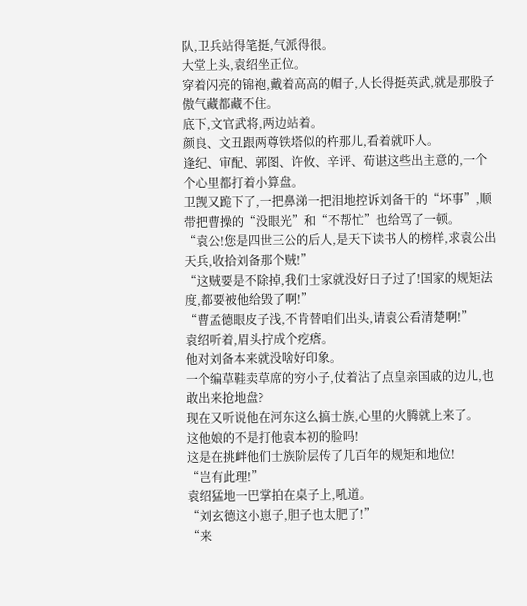队,卫兵站得笔挺,气派得很。
大堂上头,袁绍坐正位。
穿着闪亮的锦袍,戴着高高的帽子,人长得挺英武,就是那股子傲气藏都藏不住。
底下,文官武将,两边站着。
颜良、文丑跟两尊铁塔似的杵那儿,看着就吓人。
逢纪、审配、郭图、许攸、辛评、荀谌这些出主意的,一个个心里都打着小算盘。
卫觊又跪下了,一把鼻涕一把泪地控诉刘备干的“坏事”,顺带把曹操的“没眼光”和“不帮忙”也给骂了一顿。
“袁公!您是四世三公的后人,是天下读书人的榜样,求袁公出天兵,收拾刘备那个贼!”
“这贼要是不除掉,我们士家就没好日子过了!国家的规矩法度,都要被他给毁了啊!”
“曹孟德眼皮子浅,不肯替咱们出头,请袁公看清楚啊!”
袁绍听着,眉头拧成个疙瘩。
他对刘备本来就没啥好印象。
一个编草鞋卖草席的穷小子,仗着沾了点皇亲国戚的边儿,也敢出来抢地盘?
现在又听说他在河东这么搞士族,心里的火腾就上来了。
这他娘的不是打他袁本初的脸吗!
这是在挑衅他们士族阶层传了几百年的规矩和地位!
“岂有此理!”
袁绍猛地一巴掌拍在桌子上,吼道。
“刘玄德这小崽子,胆子也太肥了!”
“来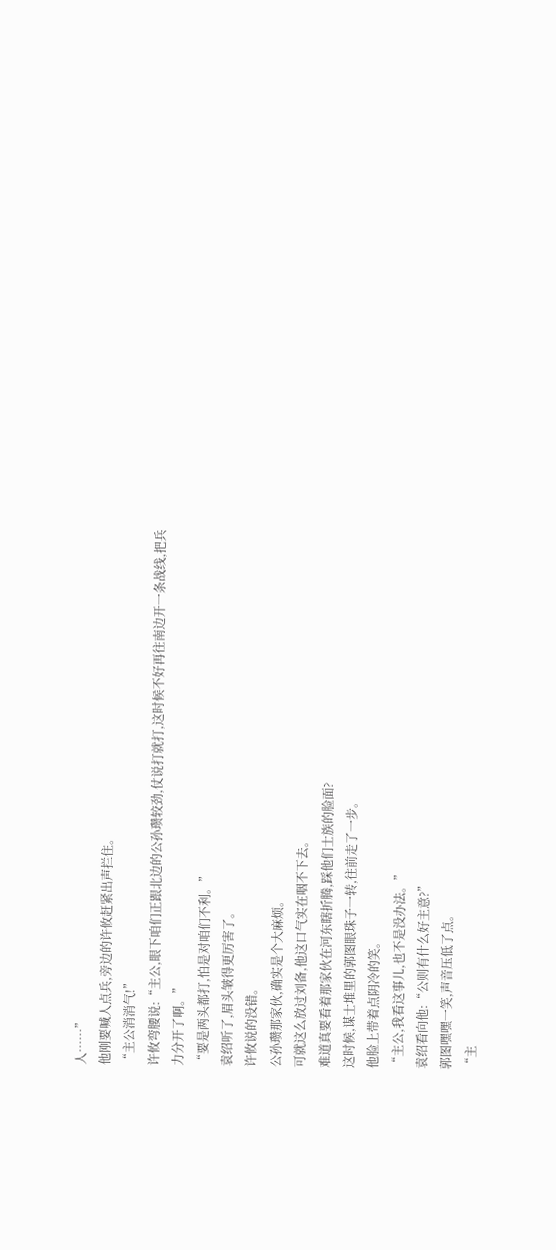人……”
他刚要喊人点兵,旁边的许攸赶紧出声拦住。
“主公消消气!”
许攸弯腰说:“主公,眼下咱们正跟北边的公孙瓒较劲,仗说打就打,这时候不好再往南边开一条战线,把兵力分开了啊。”
“要是两头都打,怕是对咱们不利。”
袁绍听了,眉头皱得更厉害了。
许攸说的没错。
公孙瓒那家伙,确实是个大麻烦。
可就这么放过刘备,他这口气实在咽不下去。
难道真要看着那家伙在河东瞎折腾,踩他们士族的脸面?
这时候,谋士堆里的郭图眼珠子一转,往前走了一步。
他脸上带着点阴冷的笑。
“主公,我看这事儿,也不是没办法。”
袁绍看向他:“公则有什么好主意?”
郭图嘿嘿一笑,声音压低了点。
“主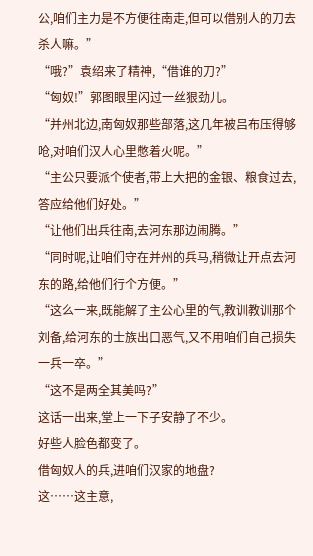公,咱们主力是不方便往南走,但可以借别人的刀去杀人嘛。”
“哦?”袁绍来了精神,“借谁的刀?”
“匈奴!”郭图眼里闪过一丝狠劲儿。
“并州北边,南匈奴那些部落,这几年被吕布压得够呛,对咱们汉人心里憋着火呢。”
“主公只要派个使者,带上大把的金银、粮食过去,答应给他们好处。”
“让他们出兵往南,去河东那边闹腾。”
“同时呢,让咱们守在并州的兵马,稍微让开点去河东的路,给他们行个方便。”
“这么一来,既能解了主公心里的气,教训教训那个刘备,给河东的士族出口恶气,又不用咱们自己损失一兵一卒。”
“这不是两全其美吗?”
这话一出来,堂上一下子安静了不少。
好些人脸色都变了。
借匈奴人的兵,进咱们汉家的地盘?
这……这主意,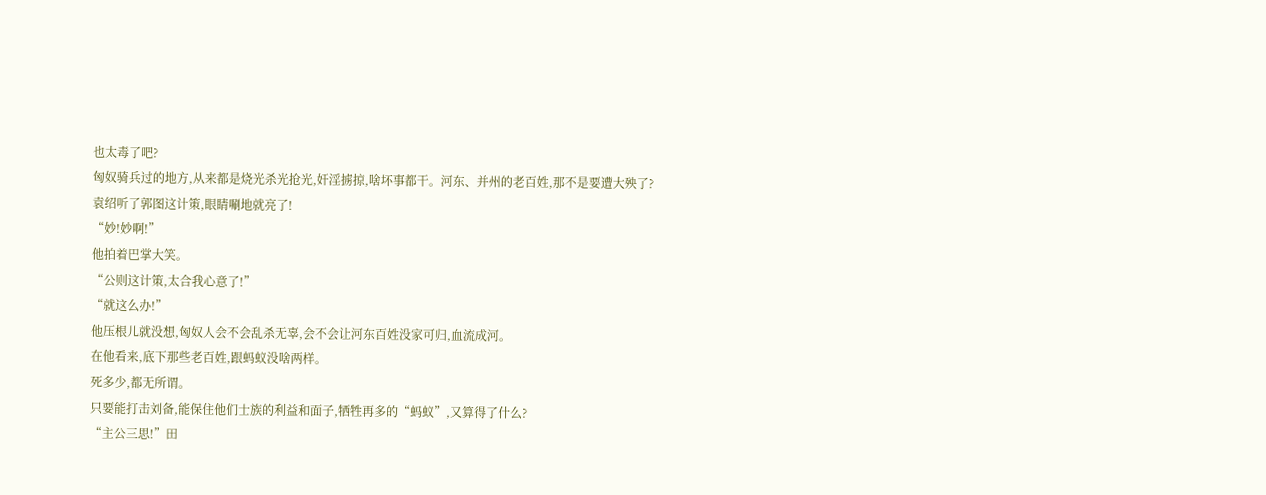也太毒了吧?
匈奴骑兵过的地方,从来都是烧光杀光抢光,奸淫掳掠,啥坏事都干。河东、并州的老百姓,那不是要遭大殃了?
袁绍听了郭图这计策,眼睛唰地就亮了!
“妙!妙啊!”
他拍着巴掌大笑。
“公则这计策,太合我心意了!”
“就这么办!”
他压根儿就没想,匈奴人会不会乱杀无辜,会不会让河东百姓没家可归,血流成河。
在他看来,底下那些老百姓,跟蚂蚁没啥两样。
死多少,都无所谓。
只要能打击刘备,能保住他们士族的利益和面子,牺牲再多的“蚂蚁”,又算得了什么?
“主公三思!”田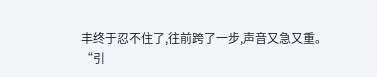丰终于忍不住了,往前跨了一步,声音又急又重。
“引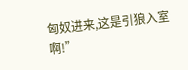匈奴进来,这是引狼入室啊!”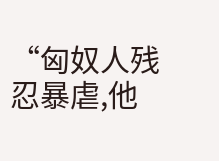“匈奴人残忍暴虐,他